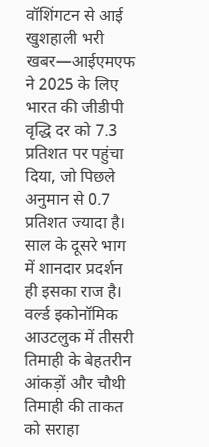वॉशिंगटन से आई खुशहाली भरी खबर—आईएमएफ ने 2025 के लिए भारत की जीडीपी वृद्धि दर को 7.3 प्रतिशत पर पहुंचा दिया, जो पिछले अनुमान से 0.7 प्रतिशत ज्यादा है। साल के दूसरे भाग में शानदार प्रदर्शन ही इसका राज है।
वर्ल्ड इकोनॉमिक आउटलुक में तीसरी तिमाही के बेहतरीन आंकड़ों और चौथी तिमाही की ताकत को सराहा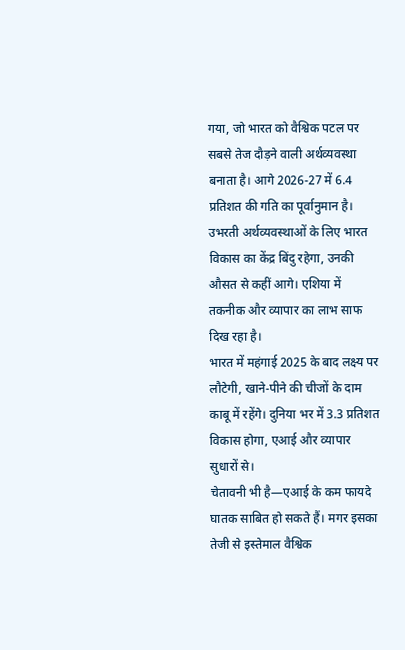गया, जो भारत को वैश्विक पटल पर सबसे तेज दौड़ने वाली अर्थव्यवस्था बनाता है। आगे 2026-27 में 6.4 प्रतिशत की गति का पूर्वानुमान है।
उभरती अर्थव्यवस्थाओं के लिए भारत विकास का केंद्र बिंदु रहेगा, उनकी औसत से कहीं आगे। एशिया में तकनीक और व्यापार का लाभ साफ दिख रहा है।
भारत में महंगाई 2025 के बाद लक्ष्य पर लौटेगी, खाने-पीने की चीजों के दाम काबू में रहेंगे। दुनिया भर में 3.3 प्रतिशत विकास होगा, एआई और व्यापार सुधारों से।
चेतावनी भी है—एआई के कम फायदे घातक साबित हो सकते हैं। मगर इसका तेजी से इस्तेमाल वैश्विक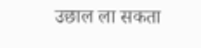उछाल ला सकता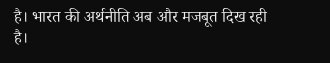है। भारत की अर्थनीति अब और मजबूत दिख रही है।